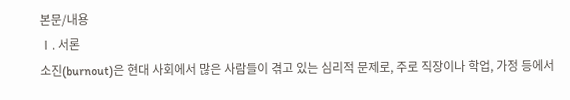본문/내용
Ⅰ. 서론
소진(burnout)은 현대 사회에서 많은 사람들이 겪고 있는 심리적 문제로, 주로 직장이나 학업, 가정 등에서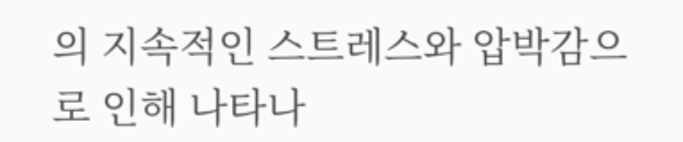의 지속적인 스트레스와 압박감으로 인해 나타나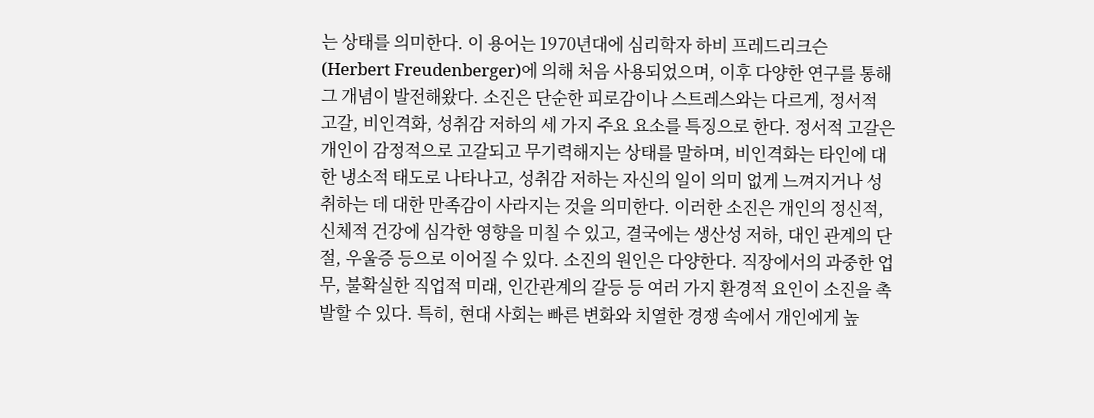는 상태를 의미한다. 이 용어는 1970년대에 심리학자 하비 프레드리크슨(Herbert Freudenberger)에 의해 처음 사용되었으며, 이후 다양한 연구를 통해 그 개념이 발전해왔다. 소진은 단순한 피로감이나 스트레스와는 다르게, 정서적 고갈, 비인격화, 성취감 저하의 세 가지 주요 요소를 특징으로 한다. 정서적 고갈은 개인이 감정적으로 고갈되고 무기력해지는 상태를 말하며, 비인격화는 타인에 대한 냉소적 태도로 나타나고, 성취감 저하는 자신의 일이 의미 없게 느껴지거나 성취하는 데 대한 만족감이 사라지는 것을 의미한다. 이러한 소진은 개인의 정신적, 신체적 건강에 심각한 영향을 미칠 수 있고, 결국에는 생산성 저하, 대인 관계의 단절, 우울증 등으로 이어질 수 있다. 소진의 원인은 다양한다. 직장에서의 과중한 업무, 불확실한 직업적 미래, 인간관계의 갈등 등 여러 가지 환경적 요인이 소진을 촉발할 수 있다. 특히, 현대 사회는 빠른 변화와 치열한 경쟁 속에서 개인에게 높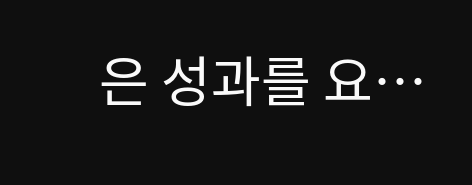은 성과를 요…